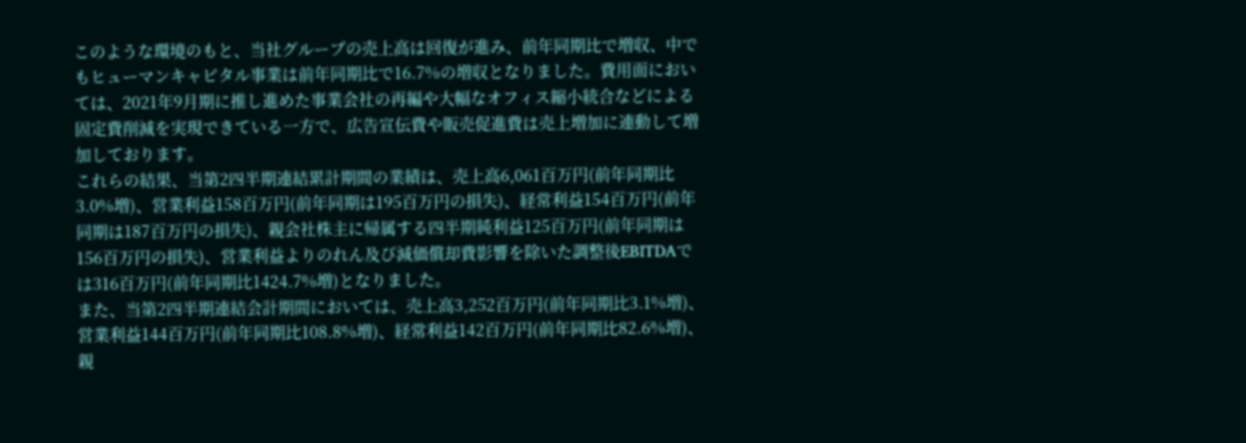このような環境のもと、当社グループの売上高は回復が進み、前年同期比で増収、中でもヒューマンキャピタル事業は前年同期比で16.7%の増収となりました。費用面においては、2021年9月期に推し進めた事業会社の再編や大幅なオフィス縮小統合などによる固定費削減を実現できている一方で、広告宣伝費や販売促進費は売上増加に連動して増加しております。
これらの結果、当第2四半期連結累計期間の業績は、売上高6,061百万円(前年同期比3.0%増)、営業利益158百万円(前年同期は195百万円の損失)、経常利益154百万円(前年同期は187百万円の損失)、親会社株主に帰属する四半期純利益125百万円(前年同期は156百万円の損失)、営業利益よりのれん及び減価償却費影響を除いた調整後EBITDAでは316百万円(前年同期比1424.7%増)となりました。
また、当第2四半期連結会計期間においては、売上高3,252百万円(前年同期比3.1%増)、営業利益144百万円(前年同期比108.8%増)、経常利益142百万円(前年同期比82.6%増)、親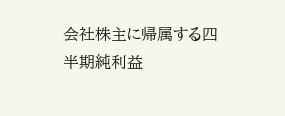会社株主に帰属する四半期純利益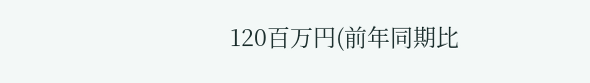120百万円(前年同期比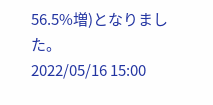56.5%増)となりました。
2022/05/16 15:00